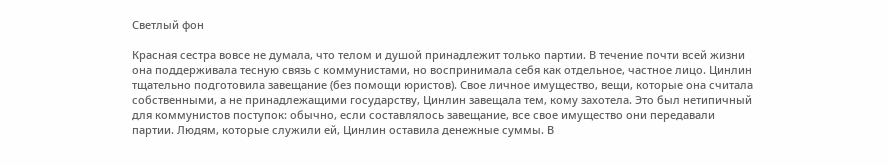Светлый фон

Красная сестра вовсе не думала, что телом и душой принадлежит только партии. В течение почти всей жизни она поддерживала тесную связь с коммунистами, но воспринимала себя как отдельное, частное лицо. Цинлин тщательно подготовила завещание (без помощи юристов). Свое личное имущество, вещи, которые она считала собственными, а не принадлежащими государству, Цинлин завещала тем, кому захотела. Это был нетипичный для коммунистов поступок: обычно, если составлялось завещание, все свое имущество они передавали партии. Людям, которые служили ей, Цинлин оставила денежные суммы. В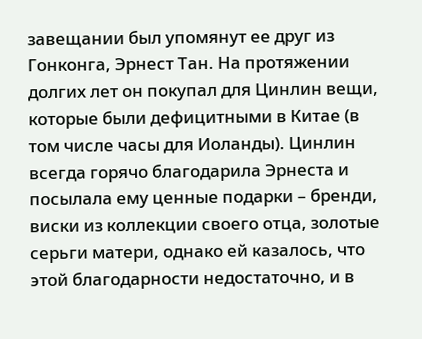завещании был упомянут ее друг из Гонконга, Эрнест Тан. На протяжении долгих лет он покупал для Цинлин вещи, которые были дефицитными в Китае (в том числе часы для Иоланды). Цинлин всегда горячо благодарила Эрнеста и посылала ему ценные подарки – бренди, виски из коллекции своего отца, золотые серьги матери, однако ей казалось, что этой благодарности недостаточно, и в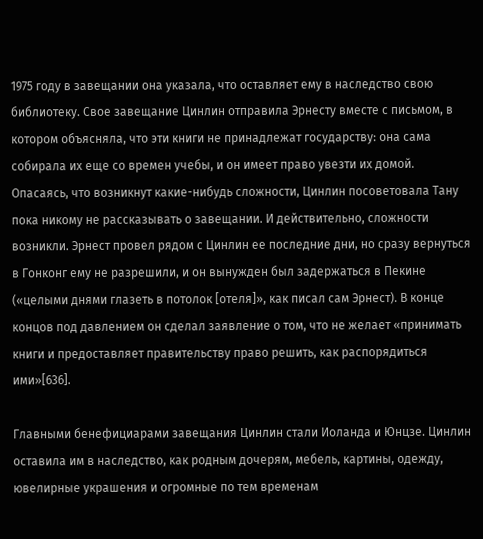1975 году в завещании она указала, что оставляет ему в наследство свою библиотеку. Свое завещание Цинлин отправила Эрнесту вместе с письмом, в котором объясняла, что эти книги не принадлежат государству: она сама собирала их еще со времен учебы, и он имеет право увезти их домой. Опасаясь, что возникнут какие-нибудь сложности, Цинлин посоветовала Тану пока никому не рассказывать о завещании. И действительно, сложности возникли. Эрнест провел рядом с Цинлин ее последние дни, но сразу вернуться в Гонконг ему не разрешили, и он вынужден был задержаться в Пекине («целыми днями глазеть в потолок [отеля]», как писал сам Эрнест). В конце концов под давлением он сделал заявление о том, что не желает «принимать книги и предоставляет правительству право решить, как распорядиться ими»[636].

Главными бенефициарами завещания Цинлин стали Иоланда и Юнцзе. Цинлин оставила им в наследство, как родным дочерям, мебель, картины, одежду, ювелирные украшения и огромные по тем временам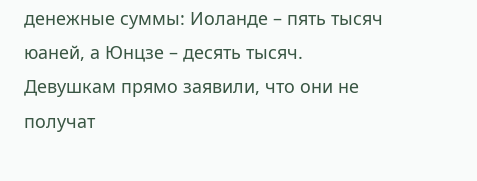денежные суммы: Иоланде – пять тысяч юаней, а Юнцзе – десять тысяч. Девушкам прямо заявили, что они не получат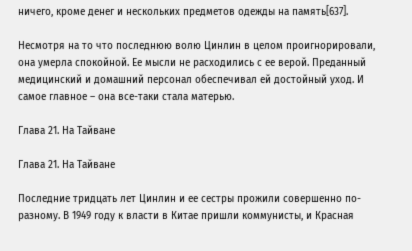ничего, кроме денег и нескольких предметов одежды на память[637].

Несмотря на то что последнюю волю Цинлин в целом проигнорировали, она умерла спокойной. Ее мысли не расходились с ее верой. Преданный медицинский и домашний персонал обеспечивал ей достойный уход. И самое главное – она все-таки стала матерью.

Глава 21. На Тайване

Глава 21. На Тайване

Последние тридцать лет Цинлин и ее сестры прожили совершенно по-разному. В 1949 году к власти в Китае пришли коммунисты, и Красная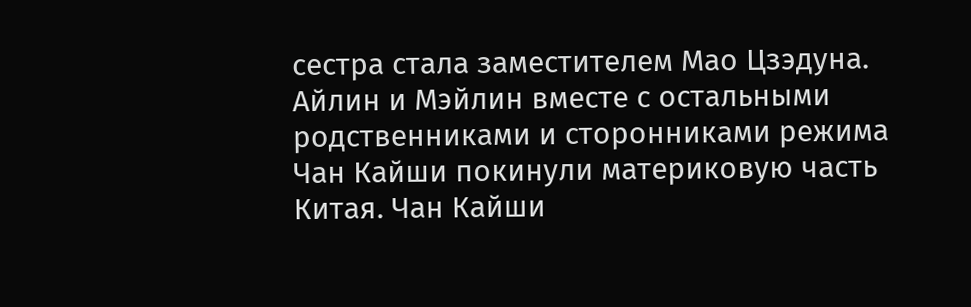сестра стала заместителем Мао Цзэдуна. Айлин и Мэйлин вместе с остальными родственниками и сторонниками режима Чан Кайши покинули материковую часть Китая. Чан Кайши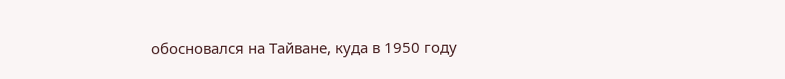обосновался на Тайване, куда в 1950 году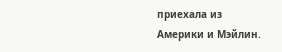приехала из Америки и Мэйлин.